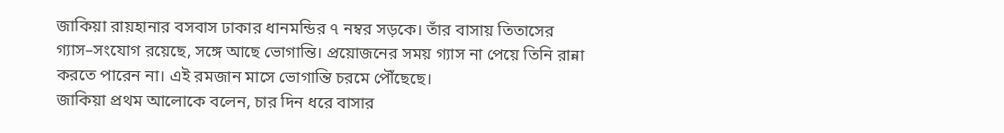জাকিয়া রায়হানার বসবাস ঢাকার ধানমন্ডির ৭ নম্বর সড়কে। তাঁর বাসায় তিতাসের গ্যাস–সংযোগ রয়েছে, সঙ্গে আছে ভোগান্তি। প্রয়োজনের সময় গ্যাস না পেয়ে তিনি রান্না করতে পারেন না। এই রমজান মাসে ভোগান্তি চরমে পৌঁছেছে।
জাকিয়া প্রথম আলোকে বলেন, চার দিন ধরে বাসার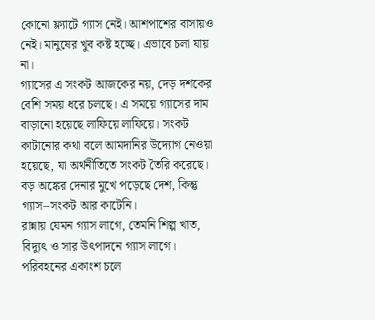কোনো ফ্ল্যাটে গ্যাস নেই। আশপাশের বাসায়ও নেই। মানুষের খুব কষ্ট হচ্ছে। এভাবে চলা যায় না।
গ্যাসের এ সংকট আজকের নয়, দেড় দশকের বেশি সময় ধরে চলছে। এ সময়ে গ্যাসের দাম বাড়ানো হয়েছে লাফিয়ে লাফিয়ে। সংকট কাটানোর কথা বলে আমদানির উদ্যোগ নেওয়া হয়েছে, যা অর্থনীতিতে সংকট তৈরি করেছে। বড় অঙ্কের দেনার মুখে পড়েছে দেশ, কিন্তু গ্যাস–সংকট আর কাটেনি।
রান্নায় যেমন গ্যাস লাগে, তেমনি শিল্প খাত, বিদ্যুৎ ও সার উৎপাদনে গ্যাস লাগে। পরিবহনের একাংশ চলে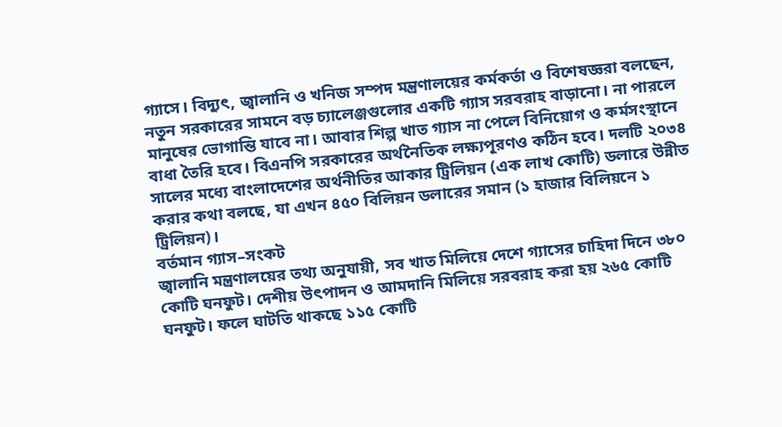গ্যাসে। বিদ্যুৎ, জ্বালানি ও খনিজ সম্পদ মন্ত্রণালয়ের কর্মকর্তা ও বিশেষজ্ঞরা বলছেন, নতুন সরকারের সামনে বড় চ্যালেঞ্জগুলোর একটি গ্যাস সরবরাহ বাড়ানো। না পারলে মানুষের ভোগান্তি যাবে না। আবার শিল্প খাত গ্যাস না পেলে বিনিয়োগ ও কর্মসংস্থানে বাধা তৈরি হবে। বিএনপি সরকারের অর্থনৈতিক লক্ষ্যপূরণও কঠিন হবে। দলটি ২০৩৪ সালের মধ্যে বাংলাদেশের অর্থনীতির আকার ট্রিলিয়ন (এক লাখ কোটি) ডলারে উন্নীত করার কথা বলছে, যা এখন ৪৫০ বিলিয়ন ডলারের সমান (১ হাজার বিলিয়নে ১ ট্রিলিয়ন)।
বর্তমান গ্যাস–সংকট
জ্বালানি মন্ত্রণালয়ের তথ্য অনুযায়ী, সব খাত মিলিয়ে দেশে গ্যাসের চাহিদা দিনে ৩৮০ কোটি ঘনফুট। দেশীয় উৎপাদন ও আমদানি মিলিয়ে সরবরাহ করা হয় ২৬৫ কোটি ঘনফুট। ফলে ঘাটতি থাকছে ১১৫ কোটি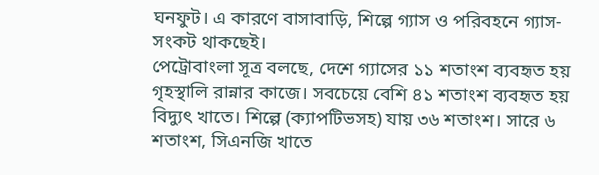ঘনফুট। এ কারণে বাসাবাড়ি, শিল্পে গ্যাস ও পরিবহনে গ্যাস-সংকট থাকছেই।
পেট্রোবাংলা সূত্র বলছে, দেশে গ্যাসের ১১ শতাংশ ব্যবহৃত হয় গৃহস্থালি রান্নার কাজে। সবচেয়ে বেশি ৪১ শতাংশ ব্যবহৃত হয় বিদ্যুৎ খাতে। শিল্পে (ক্যাপটিভসহ) যায় ৩৬ শতাংশ। সারে ৬ শতাংশ, সিএনজি খাতে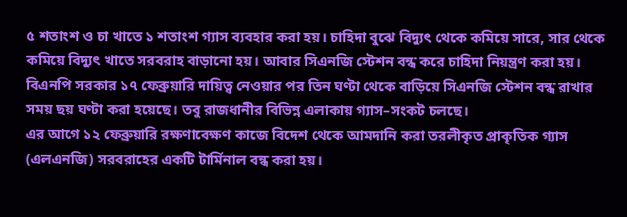৫ শতাংশ ও চা খাতে ১ শতাংশ গ্যাস ব্যবহার করা হয়। চাহিদা বুঝে বিদ্যুৎ থেকে কমিয়ে সারে, সার থেকে কমিয়ে বিদ্যুৎ খাতে সরবরাহ বাড়ানো হয়। আবার সিএনজি স্টেশন বন্ধ করে চাহিদা নিয়ন্ত্রণ করা হয়। বিএনপি সরকার ১৭ ফেব্রুয়ারি দায়িত্ব নেওয়ার পর তিন ঘণ্টা থেকে বাড়িয়ে সিএনজি স্টেশন বন্ধ রাখার সময় ছয় ঘণ্টা করা হয়েছে। তবু রাজধানীর বিভিন্ন এলাকায় গ্যাস–সংকট চলছে।
এর আগে ১২ ফেব্রুয়ারি রক্ষণাবেক্ষণ কাজে বিদেশ থেকে আমদানি করা তরলীকৃত প্রাকৃতিক গ্যাস (এলএনজি) সরবরাহের একটি টার্মিনাল বন্ধ করা হয়।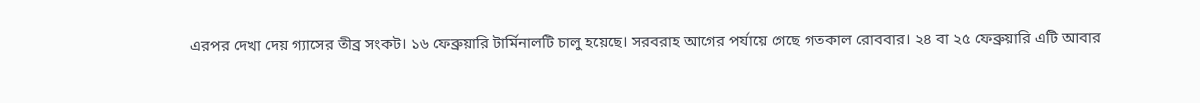এরপর দেখা দেয় গ্যাসের তীব্র সংকট। ১৬ ফেব্রুয়ারি টার্মিনালটি চালু হয়েছে। সরবরাহ আগের পর্যায়ে গেছে গতকাল রোববার। ২৪ বা ২৫ ফেব্রুয়ারি এটি আবার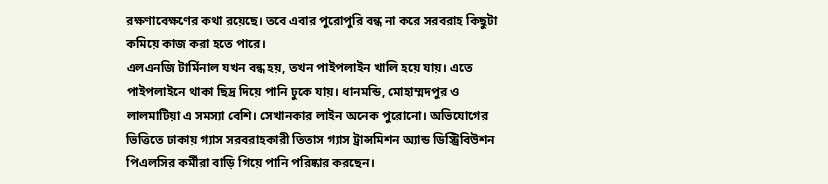রক্ষণাবেক্ষণের কথা রয়েছে। তবে এবার পুরোপুরি বন্ধ না করে সরবরাহ কিছুটা কমিয়ে কাজ করা হতে পারে।
এলএনজি টার্মিনাল যখন বন্ধ হয়, তখন পাইপলাইন খালি হয়ে যায়। এতে পাইপলাইনে থাকা ছিদ্র দিয়ে পানি ঢুকে যায়। ধানমন্ডি, মোহাম্মদপুর ও লালমাটিয়া এ সমস্যা বেশি। সেখানকার লাইন অনেক পুরোনো। অভিযোগের ভিত্তিতে ঢাকায় গ্যাস সরবরাহকারী তিতাস গ্যাস ট্রান্সমিশন অ্যান্ড ডিস্ট্রিবিউশন পিএলসির কর্মীরা বাড়ি গিয়ে পানি পরিষ্কার করছেন।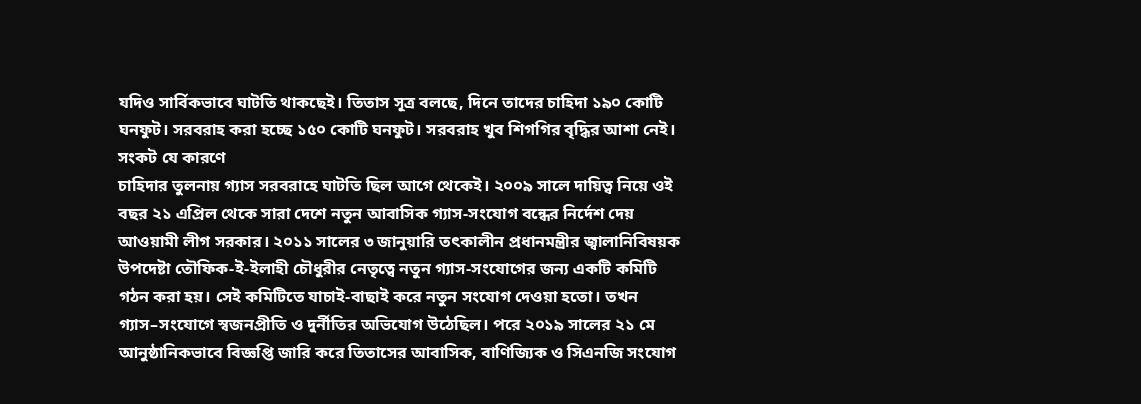যদিও সার্বিকভাবে ঘাটতি থাকছেই। তিতাস সূত্র বলছে, দিনে তাদের চাহিদা ১৯০ কোটি ঘনফুট। সরবরাহ করা হচ্ছে ১৫০ কোটি ঘনফুট। সরবরাহ খুব শিগগির বৃদ্ধির আশা নেই।
সংকট যে কারণে
চাহিদার তুলনায় গ্যাস সরবরাহে ঘাটতি ছিল আগে থেকেই। ২০০৯ সালে দায়িত্ব নিয়ে ওই বছর ২১ এপ্রিল থেকে সারা দেশে নতুন আবাসিক গ্যাস-সংযোগ বন্ধের নির্দেশ দেয় আওয়ামী লীগ সরকার। ২০১১ সালের ৩ জানুয়ারি তৎকালীন প্রধানমন্ত্রীর জ্বালানিবিষয়ক উপদেষ্টা তৌফিক-ই-ইলাহী চৌধুরীর নেতৃত্বে নতুন গ্যাস-সংযোগের জন্য একটি কমিটি গঠন করা হয়। সেই কমিটিতে যাচাই-বাছাই করে নতুন সংযোগ দেওয়া হতো। তখন গ্যাস–সংযোগে স্বজনপ্রীতি ও দুর্নীতির অভিযোগ উঠেছিল। পরে ২০১৯ সালের ২১ মে আনুষ্ঠানিকভাবে বিজ্ঞপ্তি জারি করে তিতাসের আবাসিক, বাণিজ্যিক ও সিএনজি সংযোগ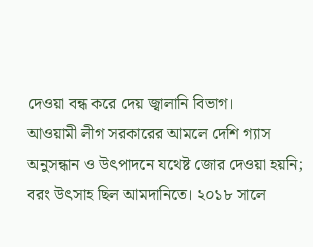দেওয়া বন্ধ করে দেয় জ্বালানি বিভাগ।
আওয়ামী লীগ সরকারের আমলে দেশি গ্যাস অনুসন্ধান ও উৎপাদনে যথেষ্ট জোর দেওয়া হয়নি; বরং উৎসাহ ছিল আমদানিতে। ২০১৮ সালে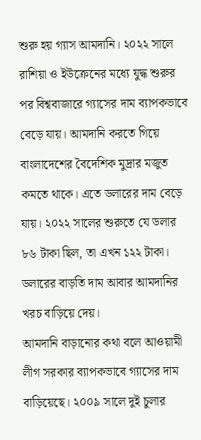শুরু হয় গ্যাস আমদানি। ২০২২ সালে রাশিয়া ও ইউক্রেনের মধ্যে যুদ্ধ শুরুর পর বিশ্ববাজারে গ্যাসের দাম ব্যাপকভাবে বেড়ে যায়। আমদানি করতে গিয়ে বাংলাদেশের বৈদেশিক মুদ্রার মজুত কমতে থাকে। এতে ডলারের দাম বেড়ে যায়। ২০২২ সালের শুরুতে যে ডলার ৮৬ টাকা ছিল, তা এখন ১২২ টাকা। ডলারের বাড়তি দাম আবার আমদানির খরচ বাড়িয়ে দেয়।
আমদানি বাড়ানোর কথা বলে আওয়ামী লীগ সরকার ব্যাপকভাবে গ্যাসের দাম বাড়িয়েছে। ২০০৯ সালে দুই চুলার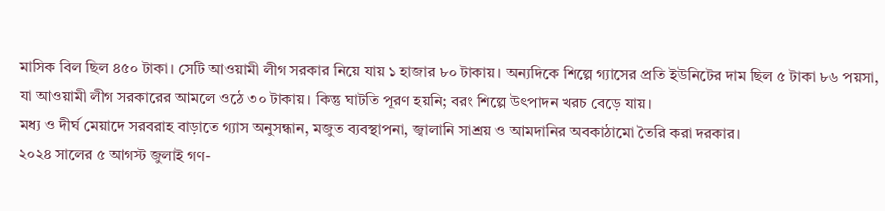মাসিক বিল ছিল ৪৫০ টাকা। সেটি আওয়ামী লীগ সরকার নিয়ে যায় ১ হাজার ৮০ টাকায়। অন্যদিকে শিল্পে গ্যাসের প্রতি ইউনিটের দাম ছিল ৫ টাকা ৮৬ পয়সা, যা আওয়ামী লীগ সরকারের আমলে ওঠে ৩০ টাকায়। কিন্তু ঘাটতি পূরণ হয়নি; বরং শিল্পে উৎপাদন খরচ বেড়ে যায়।
মধ্য ও দীর্ঘ মেয়াদে সরবরাহ বাড়াতে গ্যাস অনুসন্ধান, মজুত ব্যবস্থাপনা, জ্বালানি সাশ্রয় ও আমদানির অবকাঠামো তৈরি করা দরকার।
২০২৪ সালের ৫ আগস্ট জুলাই গণ-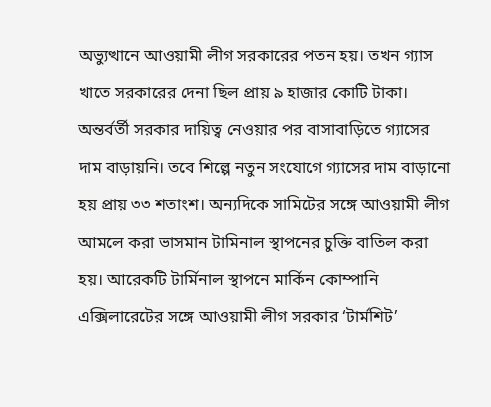অভ্যুত্থানে আওয়ামী লীগ সরকারের পতন হয়। তখন গ্যাস খাতে সরকারের দেনা ছিল প্রায় ৯ হাজার কোটি টাকা।
অন্তর্বর্তী সরকার দায়িত্ব নেওয়ার পর বাসাবাড়িতে গ্যাসের দাম বাড়ায়নি। তবে শিল্পে নতুন সংযোগে গ্যাসের দাম বাড়ানো হয় প্রায় ৩৩ শতাংশ। অন্যদিকে সামিটের সঙ্গে আওয়ামী লীগ আমলে করা ভাসমান টামিনাল স্থাপনের চুক্তি বাতিল করা হয়। আরেকটি টার্মিনাল স্থাপনে মার্কিন কোম্পানি এক্সিলারেটের সঙ্গে আওয়ামী লীগ সরকার ‘টার্মশিট’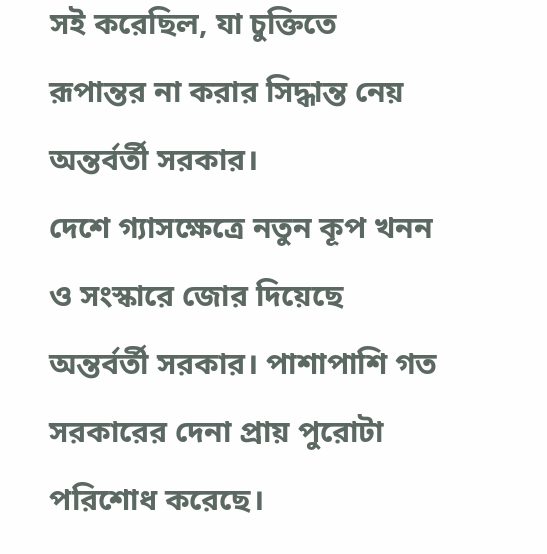সই করেছিল, যা চুক্তিতে রূপান্তর না করার সিদ্ধান্ত নেয় অন্তর্বর্তী সরকার।
দেশে গ্যাসক্ষেত্রে নতুন কূপ খনন ও সংস্কারে জোর দিয়েছে অন্তর্বর্তী সরকার। পাশাপাশি গত সরকারের দেনা প্রায় পুরোটা পরিশোধ করেছে।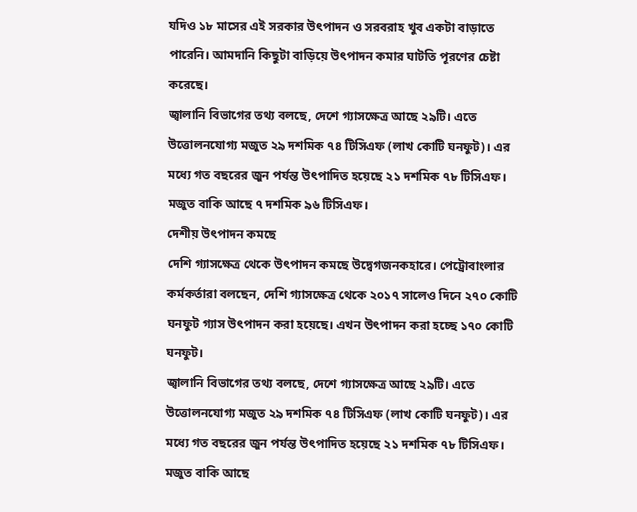যদিও ১৮ মাসের এই সরকার উৎপাদন ও সরবরাহ খুব একটা বাড়াতে পারেনি। আমদানি কিছুটা বাড়িয়ে উৎপাদন কমার ঘাটতি পূরণের চেষ্টা করেছে।
জ্বালানি বিভাগের তথ্য বলছে, দেশে গ্যাসক্ষেত্র আছে ২৯টি। এতে উত্তোলনযোগ্য মজুত ২৯ দশমিক ৭৪ টিসিএফ (লাখ কোটি ঘনফুট)। এর মধ্যে গত বছরের জুন পর্যন্ত উৎপাদিত হয়েছে ২১ দশমিক ৭৮ টিসিএফ। মজুত বাকি আছে ৭ দশমিক ৯৬ টিসিএফ।
দেশীয় উৎপাদন কমছে
দেশি গ্যাসক্ষেত্র থেকে উৎপাদন কমছে উদ্বেগজনকহারে। পেট্রোবাংলার কর্মকর্তারা বলছেন, দেশি গ্যাসক্ষেত্র থেকে ২০১৭ সালেও দিনে ২৭০ কোটি ঘনফুট গ্যাস উৎপাদন করা হয়েছে। এখন উৎপাদন করা হচ্ছে ১৭০ কোটি ঘনফুট।
জ্বালানি বিভাগের তথ্য বলছে, দেশে গ্যাসক্ষেত্র আছে ২৯টি। এতে উত্তোলনযোগ্য মজুত ২৯ দশমিক ৭৪ টিসিএফ (লাখ কোটি ঘনফুট)। এর মধ্যে গত বছরের জুন পর্যন্ত উৎপাদিত হয়েছে ২১ দশমিক ৭৮ টিসিএফ। মজুত বাকি আছে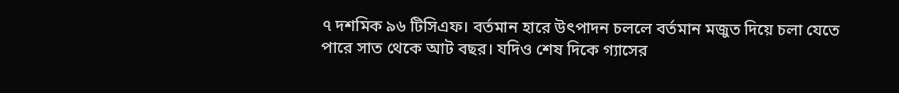৭ দশমিক ৯৬ টিসিএফ। বর্তমান হারে উৎপাদন চললে বর্তমান মজুত দিয়ে চলা যেতে পারে সাত থেকে আট বছর। যদিও শেষ দিকে গ্যাসের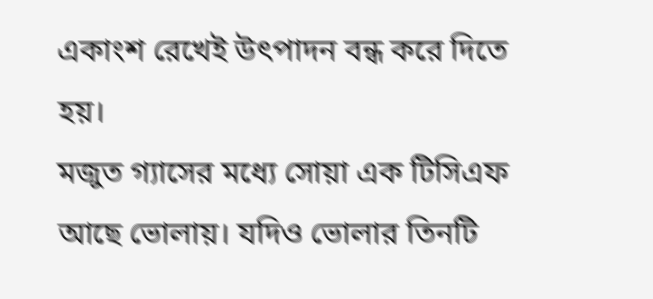একাংশ রেখেই উৎপাদন বন্ধ করে দিতে হয়।
মজুত গ্যাসের মধ্যে সোয়া এক টিসিএফ আছে ভোলায়। যদিও ভোলার তিনটি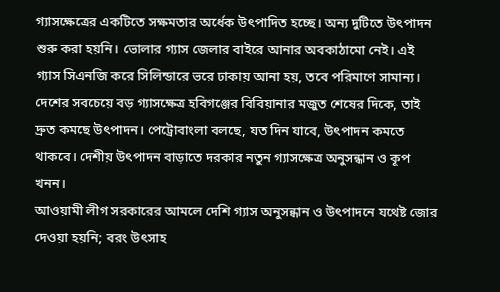গ্যাসক্ষেত্রের একটিতে সক্ষমতার অর্ধেক উৎপাদিত হচ্ছে। অন্য দুটিতে উৎপাদন শুরু করা হয়নি। ভোলার গ্যাস জেলার বাইরে আনার অবকাঠামো নেই। এই গ্যাস সিএনজি করে সিলিন্ডারে ভরে ঢাকায় আনা হয়, তবে পরিমাণে সামান্য।
দেশের সবচেয়ে বড় গ্যাসক্ষেত্র হবিগঞ্জের বিবিয়ানার মজুত শেষের দিকে, তাই দ্রুত কমছে উৎপাদন। পেট্রোবাংলা বলছে, যত দিন যাবে, উৎপাদন কমতে থাকবে। দেশীয় উৎপাদন বাড়াতে দরকার নতুন গ্যাসক্ষেত্র অনুসন্ধান ও কূপ খনন।
আওয়ামী লীগ সরকারের আমলে দেশি গ্যাস অনুসন্ধান ও উৎপাদনে যথেষ্ট জোর দেওয়া হয়নি; বরং উৎসাহ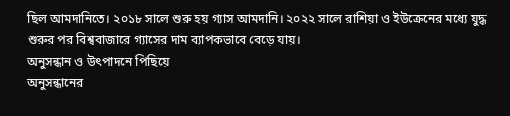ছিল আমদানিতে। ২০১৮ সালে শুরু হয় গ্যাস আমদানি। ২০২২ সালে রাশিয়া ও ইউক্রেনের মধ্যে যুদ্ধ শুরুর পর বিশ্ববাজারে গ্যাসের দাম ব্যাপকভাবে বেড়ে যায়।
অনুসন্ধান ও উৎপাদনে পিছিয়ে
অনুসন্ধানের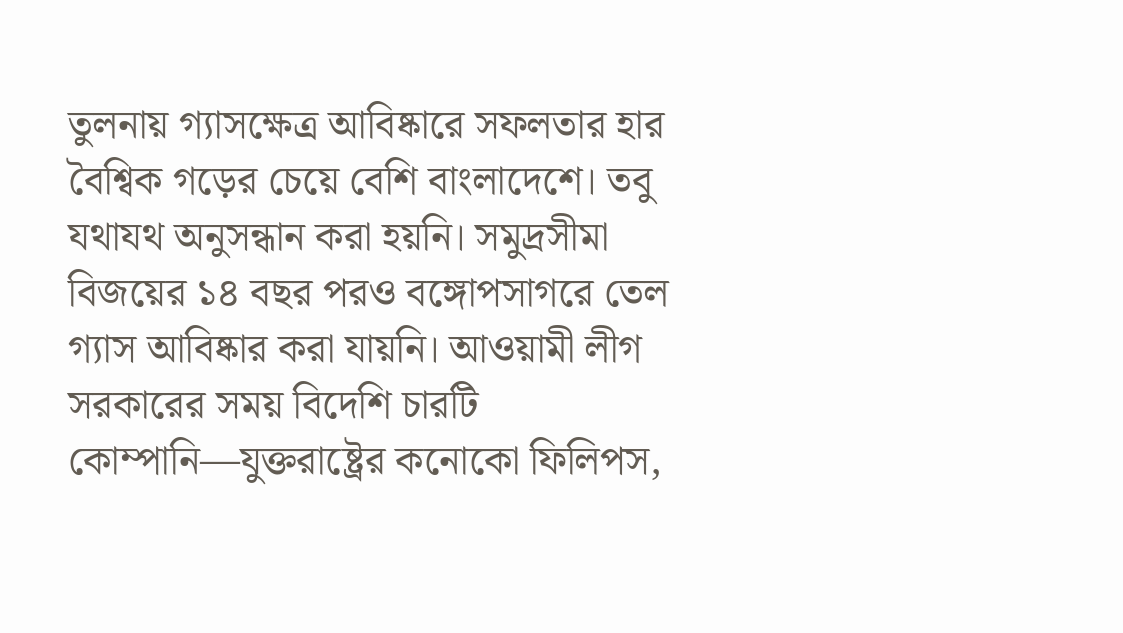তুলনায় গ্যাসক্ষেত্র আবিষ্কারে সফলতার হার বৈশ্বিক গড়ের চেয়ে বেশি বাংলাদেশে। তবু যথাযথ অনুসন্ধান করা হয়নি। সমুদ্রসীমা বিজয়ের ১৪ বছর পরও বঙ্গোপসাগরে তেল গ্যাস আবিষ্কার করা যায়নি। আওয়ামী লীগ সরকারের সময় বিদেশি চারটি কোম্পানি—যুক্তরাষ্ট্রের কনোকো ফিলিপস,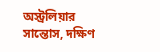অস্ট্রলিয়ার সান্তোস, দক্ষিণ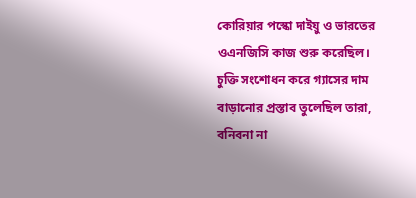কোরিয়ার পস্কো দাইয়ু ও ভারতের ওএনজিসি কাজ শুরু করেছিল। চুক্তি সংশোধন করে গ্যাসের দাম বাড়ানোর প্রস্তাব তুলেছিল তারা, বনিবনা না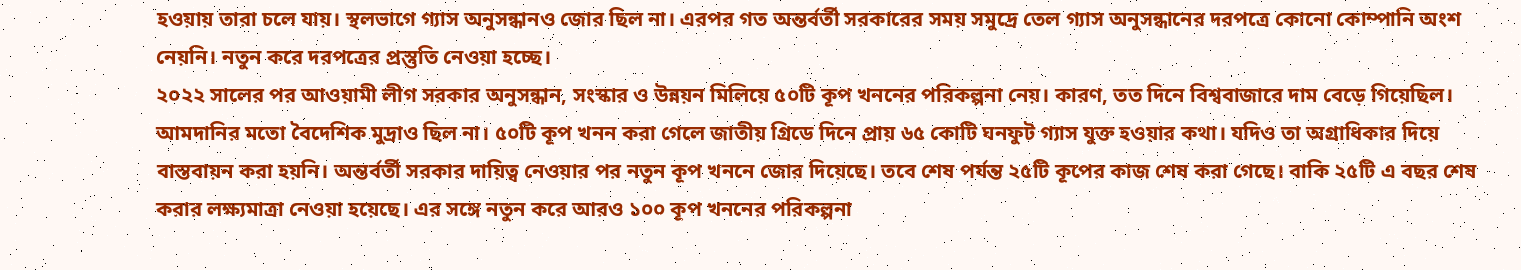হওয়ায় তারা চলে যায়। স্থলভাগে গ্যাস অনুসন্ধানও জোর ছিল না। এরপর গত অন্তর্বর্তী সরকারের সময় সমুদ্রে তেল গ্যাস অনুসন্ধানের দরপত্রে কোনো কোম্পানি অংশ নেয়নি। নতুন করে দরপত্রের প্রস্তুতি নেওয়া হচ্ছে।
২০২২ সালের পর আওয়ামী লীগ সরকার অনুসন্ধান, সংস্কার ও উন্নয়ন মিলিয়ে ৫০টি কূপ খননের পরিকল্পনা নেয়। কারণ, তত দিনে বিশ্ববাজারে দাম বেড়ে গিয়েছিল। আমদানির মতো বৈদেশিক মুদ্রাও ছিল না। ৫০টি কূপ খনন করা গেলে জাতীয় গ্রিডে দিনে প্রায় ৬৫ কোটি ঘনফুট গ্যাস যুক্ত হওয়ার কথা। যদিও তা অগ্রাধিকার দিয়ে বাস্তবায়ন করা হয়নি। অন্তর্বর্তী সরকার দায়িত্ব নেওয়ার পর নতুন কূপ খননে জোর দিয়েছে। তবে শেষ পর্যন্ত ২৫টি কূপের কাজ শেষ করা গেছে। বাকি ২৫টি এ বছর শেষ করার লক্ষ্যমাত্রা নেওয়া হয়েছে। এর সঙ্গে নতুন করে আরও ১০০ কূপ খননের পরিকল্পনা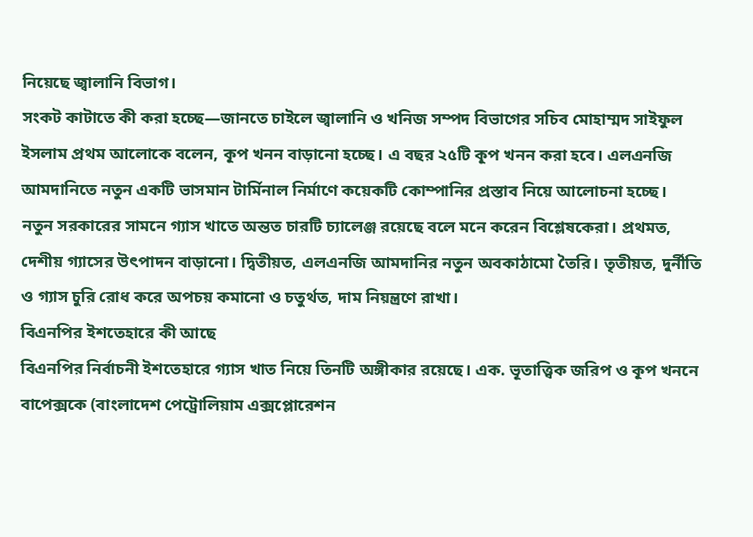নিয়েছে জ্বালানি বিভাগ।
সংকট কাটাতে কী করা হচ্ছে—জানতে চাইলে জ্বালানি ও খনিজ সম্পদ বিভাগের সচিব মোহাম্মদ সাইফুল ইসলাম প্রথম আলোকে বলেন, কূপ খনন বাড়ানো হচ্ছে। এ বছর ২৫টি কূপ খনন করা হবে। এলএনজি আমদানিতে নতুন একটি ভাসমান টার্মিনাল নির্মাণে কয়েকটি কোম্পানির প্রস্তাব নিয়ে আলোচনা হচ্ছে।
নতুন সরকারের সামনে গ্যাস খাতে অন্তত চারটি চ্যালেঞ্জ রয়েছে বলে মনে করেন বিশ্লেষকেরা। প্রথমত, দেশীয় গ্যাসের উৎপাদন বাড়ানো। দ্বিতীয়ত, এলএনজি আমদানির নতুন অবকাঠামো তৈরি। তৃতীয়ত, দুর্নীতি ও গ্যাস চুরি রোধ করে অপচয় কমানো ও চতুর্থত, দাম নিয়ন্ত্রণে রাখা।
বিএনপির ইশতেহারে কী আছে
বিএনপির নির্বাচনী ইশতেহারে গ্যাস খাত নিয়ে তিনটি অঙ্গীকার রয়েছে। এক. ভূতাত্ত্বিক জরিপ ও কূপ খননে বাপেক্সকে (বাংলাদেশ পেট্রোলিয়াম এক্সপ্লোরেশন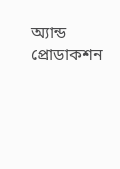অ্যান্ড প্রোডাকশন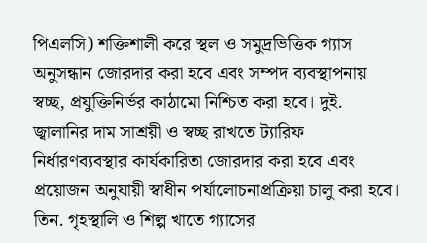পিএলসি) শক্তিশালী করে স্থল ও সমুদ্রভিত্তিক গ্যাস অনুসন্ধান জোরদার করা হবে এবং সম্পদ ব্যবস্থাপনায় স্বচ্ছ, প্রযুক্তিনির্ভর কাঠামো নিশ্চিত করা হবে। দুই. জ্বালানির দাম সাশ্রয়ী ও স্বচ্ছ রাখতে ট্যারিফ নির্ধারণব্যবস্থার কার্যকারিতা জোরদার করা হবে এবং প্রয়োজন অনুযায়ী স্বাধীন পর্যালোচনাপ্রক্রিয়া চালু করা হবে। তিন. গৃহস্থালি ও শিল্প খাতে গ্যাসের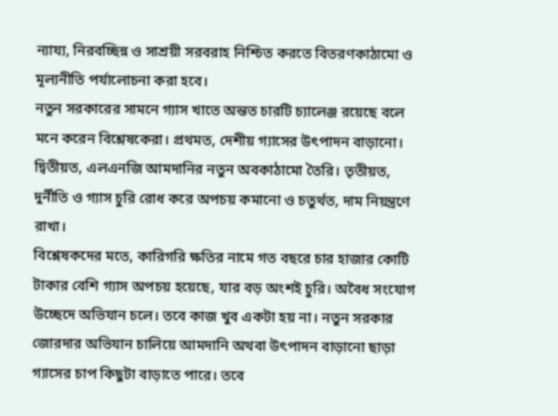ন্যায্য, নিরবচ্ছিন্ন ও সাশ্রয়ী সরবরাহ নিশ্চিত করতে বিতরণকাঠামো ও মূল্যনীতি পর্যালোচনা করা হবে।
নতুন সরকারের সামনে গ্যাস খাতে অন্তত চারটি চ্যালেঞ্জ রয়েছে বলে মনে করেন বিশ্লেষকেরা। প্রথমত, দেশীয় গ্যাসের উৎপাদন বাড়ানো। দ্বিতীয়ত, এলএনজি আমদানির নতুন অবকাঠামো তৈরি। তৃতীয়ত, দুর্নীতি ও গ্যাস চুরি রোধ করে অপচয় কমানো ও চতুর্থত, দাম নিয়ন্ত্রণে রাখা।
বিশ্লেষকদের মতে, কারিগরি ক্ষতির নামে গত বছরে চার হাজার কোটি টাকার বেশি গ্যাস অপচয় হয়েছে, যার বড় অংশই চুরি। অবৈধ সংযোগ উচ্ছেদে অভিযান চলে। তবে কাজ খুব একটা হয় না। নতুন সরকার জোরদার অভিযান চালিয়ে আমদানি অথবা উৎপাদন বাড়ানো ছাড়া গ্যাসের চাপ কিছুটা বাড়াতে পারে। তবে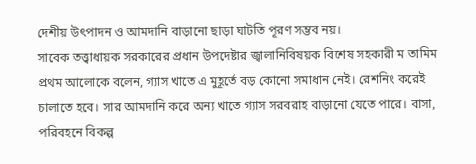দেশীয় উৎপাদন ও আমদানি বাড়ানো ছাড়া ঘাটতি পূরণ সম্ভব নয়।
সাবেক তত্ত্বাধায়ক সরকারের প্রধান উপদেষ্টার জ্বালানিবিষয়ক বিশেষ সহকারী ম তামিম প্রথম আলোকে বলেন, গ্যাস খাতে এ মুহূর্তে বড় কোনো সমাধান নেই। রেশনিং করেই চালাতে হবে। সার আমদানি করে অন্য খাতে গ্যাস সরবরাহ বাড়ানো যেতে পারে। বাসা, পরিবহনে বিকল্প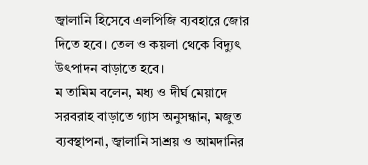জ্বালানি হিসেবে এলপিজি ব্যবহারে জোর দিতে হবে। তেল ও কয়লা থেকে বিদ্যুৎ উৎপাদন বাড়াতে হবে।
ম তামিম বলেন, মধ্য ও দীর্ঘ মেয়াদে সরবরাহ বাড়াতে গ্যাস অনুসন্ধান, মজুত ব্যবস্থাপনা, জ্বালানি সাশ্রয় ও আমদানির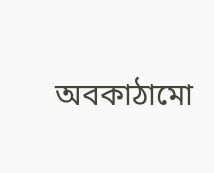অবকাঠামো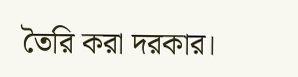তৈরি করা দরকার।